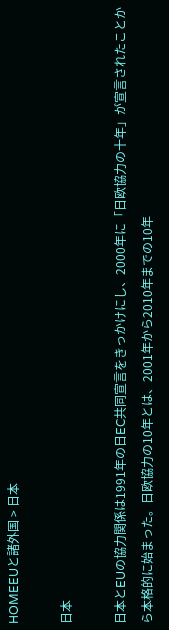HOMEEUと諸外国 > 日本

日本

日本とEUの協力関係は1991年の日EC共同宣言をきっかけにし、2000年に「日欧協力の十年」が宣言されたことから本格的に始まった。日欧協力の10年とは、2001年から2010年までの10年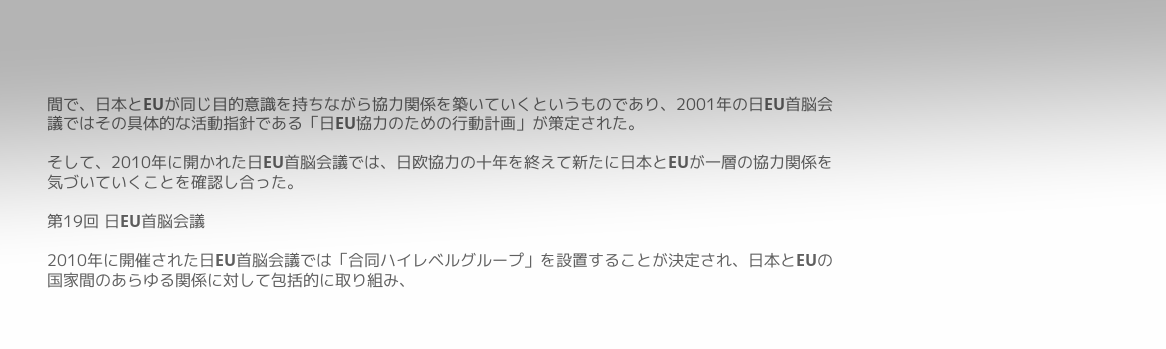間で、日本とEUが同じ目的意識を持ちながら協力関係を築いていくというものであり、2001年の日EU首脳会議ではその具体的な活動指針である「日EU協力のための行動計画」が策定された。

そして、2010年に開かれた日EU首脳会議では、日欧協力の十年を終えて新たに日本とEUが一層の協力関係を気づいていくことを確認し合った。

第19回 日EU首脳会議

2010年に開催された日EU首脳会議では「合同ハイレベルグループ」を設置することが決定され、日本とEUの国家間のあらゆる関係に対して包括的に取り組み、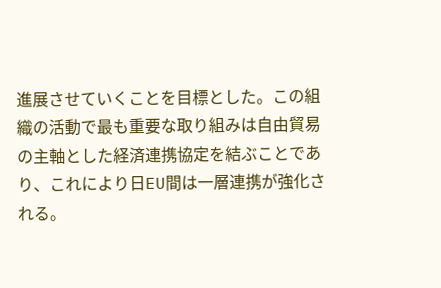進展させていくことを目標とした。この組織の活動で最も重要な取り組みは自由貿易の主軸とした経済連携協定を結ぶことであり、これにより日EU間は一層連携が強化される。